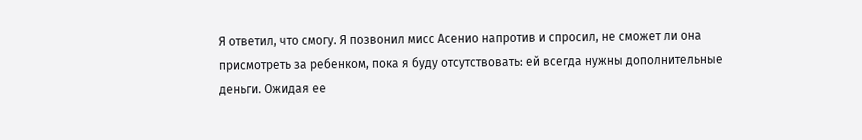Я ответил, что смогу. Я позвонил мисс Асенио напротив и спросил, не сможет ли она присмотреть за ребенком, пока я буду отсутствовать: ей всегда нужны дополнительные деньги. Ожидая ее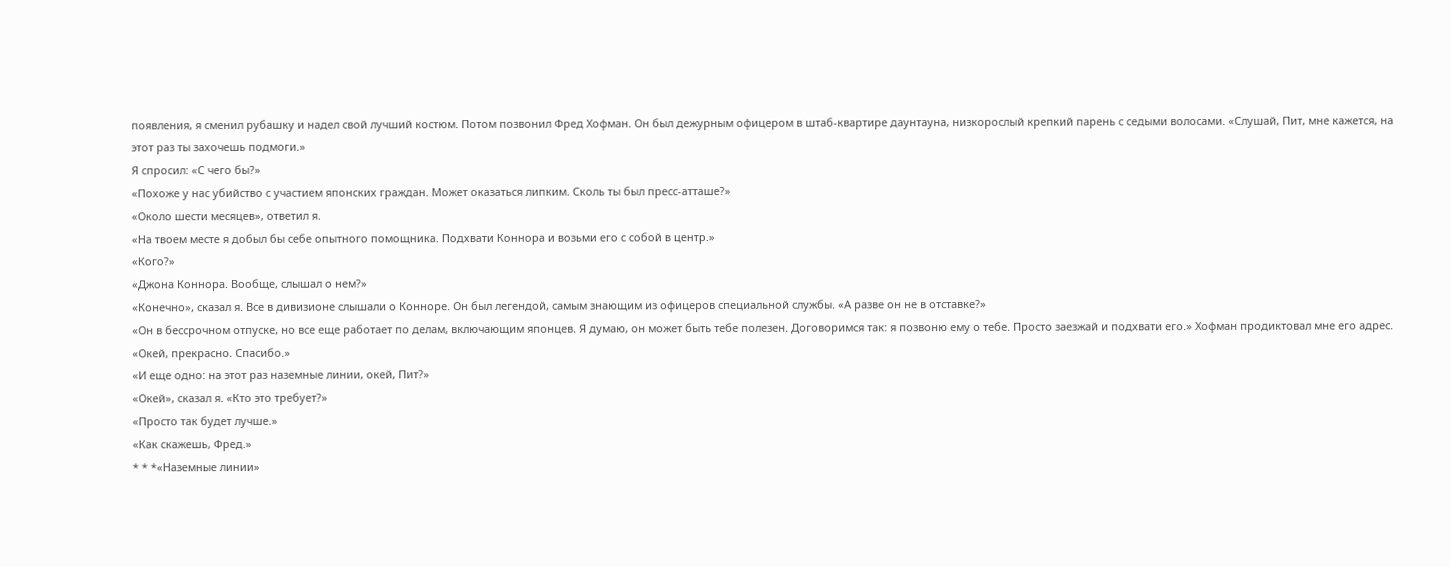появления, я сменил рубашку и надел свой лучший костюм. Потом позвонил Фред Хофман. Он был дежурным офицером в штаб-квартире даунтауна, низкорослый крепкий парень с седыми волосами. «Слушай, Пит, мне кажется, на этот раз ты захочешь подмоги.»
Я спросил: «С чего бы?»
«Похоже у нас убийство с участием японских граждан. Может оказаться липким. Сколь ты был пресс-атташе?»
«Около шести месяцев», ответил я.
«На твоем месте я добыл бы себе опытного помощника. Подхвати Коннора и возьми его с собой в центр.»
«Кого?»
«Джона Коннора. Вообще, слышал о нем?»
«Конечно», сказал я. Все в дивизионе слышали о Конноре. Он был легендой, самым знающим из офицеров специальной службы. «А разве он не в отставке?»
«Он в бессрочном отпуске, но все еще работает по делам, включающим японцев. Я думаю, он может быть тебе полезен. Договоримся так: я позвоню ему о тебе. Просто заезжай и подхвати его.» Хофман продиктовал мне его адрес. «Окей, прекрасно. Спасибо.»
«И еще одно: на этот раз наземные линии, окей, Пит?»
«Окей», сказал я. «Кто это требует?»
«Просто так будет лучше.»
«Как скажешь, Фред.»
* * *«Наземные линии»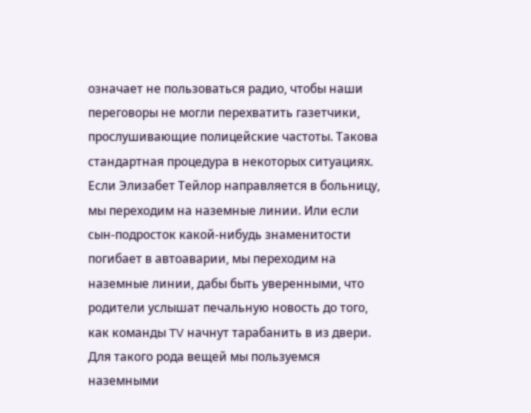означает не пользоваться радио, чтобы наши переговоры не могли перехватить газетчики, прослушивающие полицейские частоты. Такова стандартная процедура в некоторых ситуациях. Если Элизабет Тейлор направляется в больницу, мы переходим на наземные линии. Или если сын-подросток какой-нибудь знаменитости погибает в автоаварии, мы переходим на наземные линии, дабы быть уверенными, что родители услышат печальную новость до того, как команды TV начнут тарабанить в из двери. Для такого рода вещей мы пользуемся наземными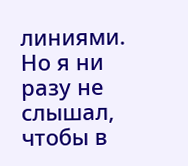линиями. Но я ни разу не слышал, чтобы в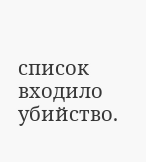список входило убийство.